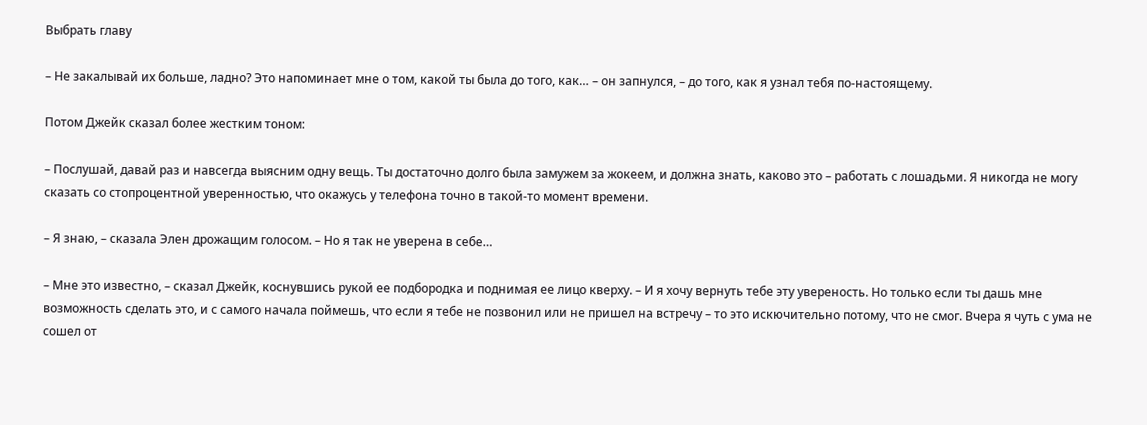Выбрать главу

– Не закалывай их больше, ладно? Это напоминает мне о том, какой ты была до того, как… – он запнулся, – до того, как я узнал тебя по-настоящему.

Потом Джейк сказал более жестким тоном:

– Послушай, давай раз и навсегда выясним одну вещь. Ты достаточно долго была замужем за жокеем, и должна знать, каково это – работать с лошадьми. Я никогда не могу сказать со стопроцентной уверенностью, что окажусь у телефона точно в такой-то момент времени.

– Я знаю, – сказала Элен дрожащим голосом. – Но я так не уверена в себе…

– Мне это известно, – сказал Джейк, коснувшись рукой ее подбородка и поднимая ее лицо кверху. – И я хочу вернуть тебе эту увереность. Но только если ты дашь мне возможность сделать это, и с самого начала поймешь, что если я тебе не позвонил или не пришел на встречу – то это искючительно потому, что не смог. Вчера я чуть с ума не сошел от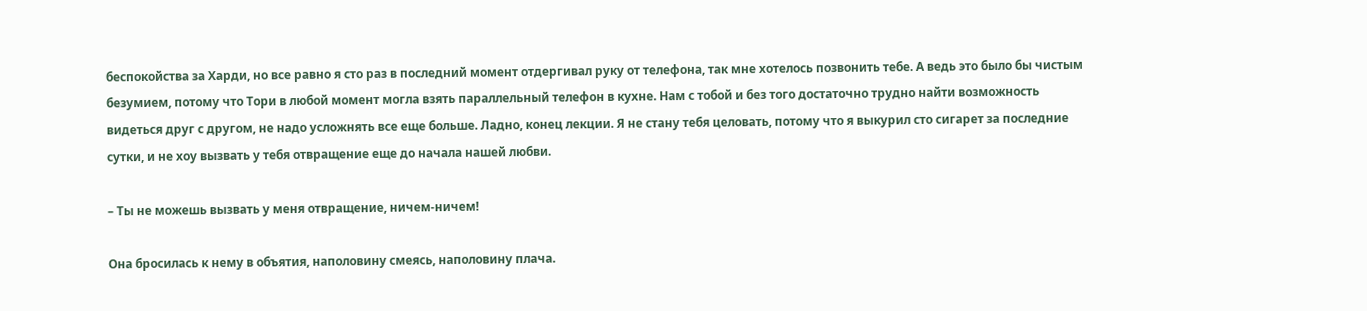беспокойства за Харди, но все равно я сто раз в последний момент отдергивал руку от телефона, так мне хотелось позвонить тебе. А ведь это было бы чистым безумием, потому что Тори в любой момент могла взять параллельный телефон в кухне. Нам с тобой и без того достаточно трудно найти возможность видеться друг с другом, не надо усложнять все еще больше. Ладно, конец лекции. Я не стану тебя целовать, потому что я выкурил сто сигарет за последние сутки, и не хоу вызвать у тебя отвращение еще до начала нашей любви.

– Ты не можешь вызвать у меня отвращение, ничем-ничем!

Она бросилась к нему в объятия, наполовину смеясь, наполовину плача.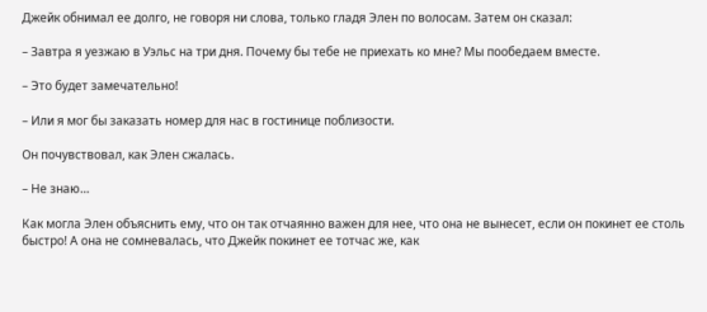Джейк обнимал ее долго, не говоря ни слова, только гладя Элен по волосам. Затем он сказал:

– Завтра я уезжаю в Уэльс на три дня. Почему бы тебе не приехать ко мне? Мы пообедаем вместе.

– Это будет замечательно!

– Или я мог бы заказать номер для нас в гостинице поблизости.

Он почувствовал, как Элен сжалась.

– Не знаю…

Как могла Элен объяснить ему, что он так отчаянно важен для нее, что она не вынесет, если он покинет ее столь быстро! А она не сомневалась, что Джейк покинет ее тотчас же, как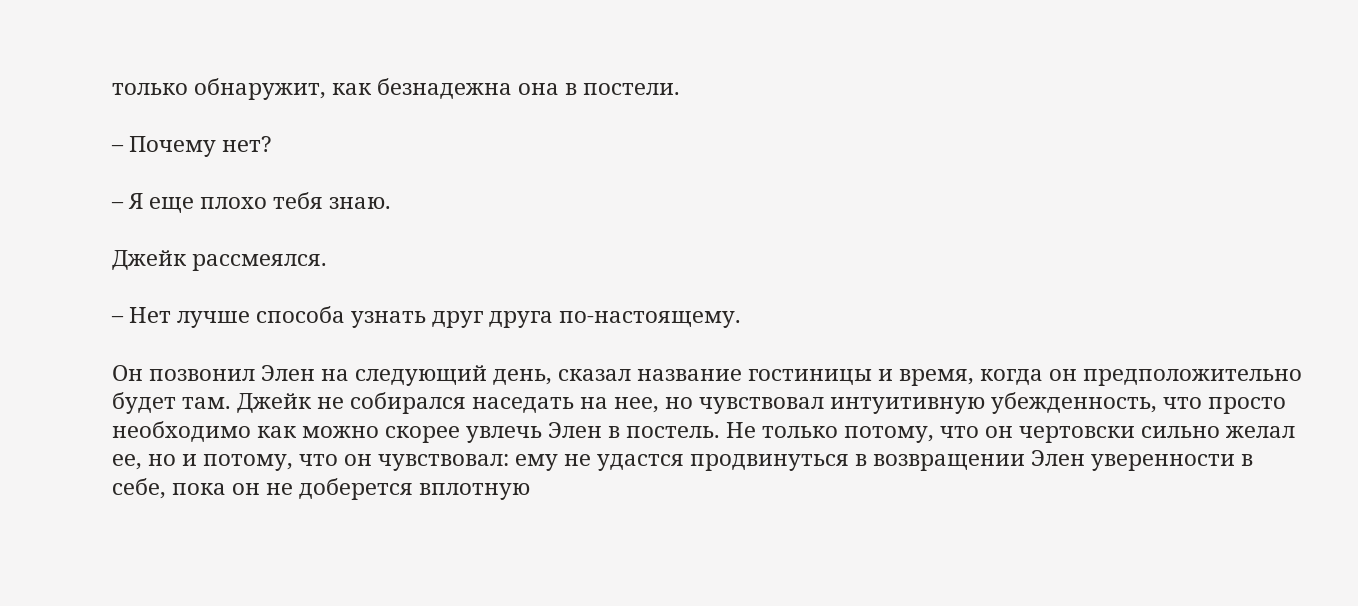только обнаружит, как безнадежна она в постели.

– Почему нет?

– Я еще плохо тебя знаю.

Джейк рассмеялся.

– Нет лучше способа узнать друг друга по-настоящему.

Он позвонил Элен на следующий день, сказал название гостиницы и время, когда он предположительно будет там. Джейк не собирался наседать на нее, но чувствовал интуитивную убежденность, что просто необходимо как можно скорее увлечь Элен в постель. Не только потому, что он чертовски сильно желал ее, но и потому, что он чувствовал: ему не удастся продвинуться в возвращении Элен уверенности в себе, пока он не доберется вплотную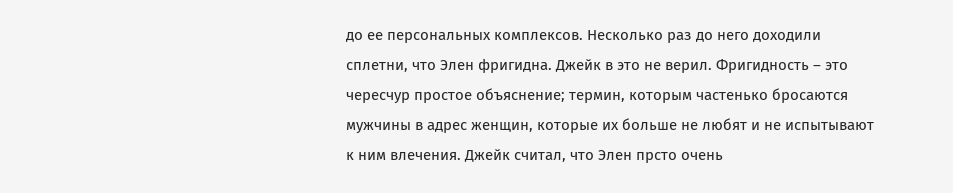до ее персональных комплексов. Несколько раз до него доходили сплетни, что Элен фригидна. Джейк в это не верил. Фригидность – это чересчур простое объяснение; термин, которым частенько бросаются мужчины в адрес женщин, которые их больше не любят и не испытывают к ним влечения. Джейк считал, что Элен прсто очень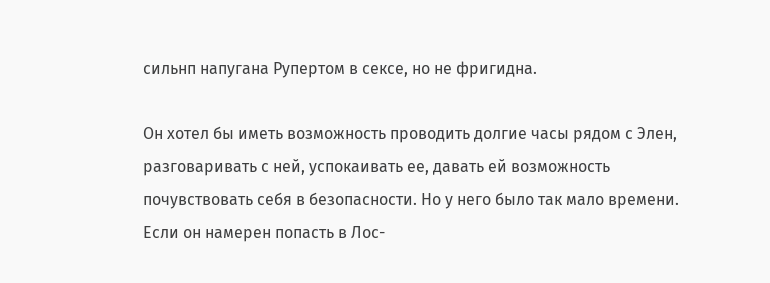сильнп напугана Рупертом в сексе, но не фригидна.

Он хотел бы иметь возможность проводить долгие часы рядом с Элен, разговаривать с ней, успокаивать ее, давать ей возможность почувствовать себя в безопасности. Но у него было так мало времени. Если он намерен попасть в Лос-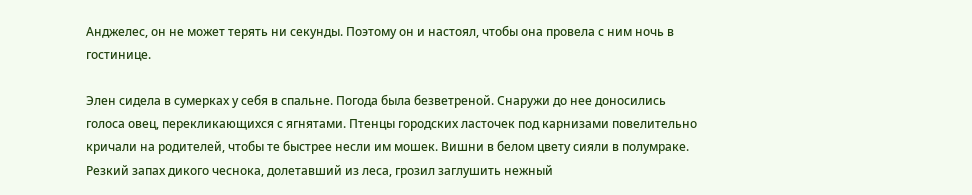Анджелес, он не может терять ни секунды. Поэтому он и настоял, чтобы она провела с ним ночь в гостинице.

Элен сидела в сумерках у себя в спальне. Погода была безветреной. Снаружи до нее доносились голоса овец, перекликающихся с ягнятами. Птенцы городских ласточек под карнизами повелительно кричали на родителей, чтобы те быстрее несли им мошек. Вишни в белом цвету сияли в полумраке. Резкий запах дикого чеснока, долетавший из леса, грозил заглушить нежный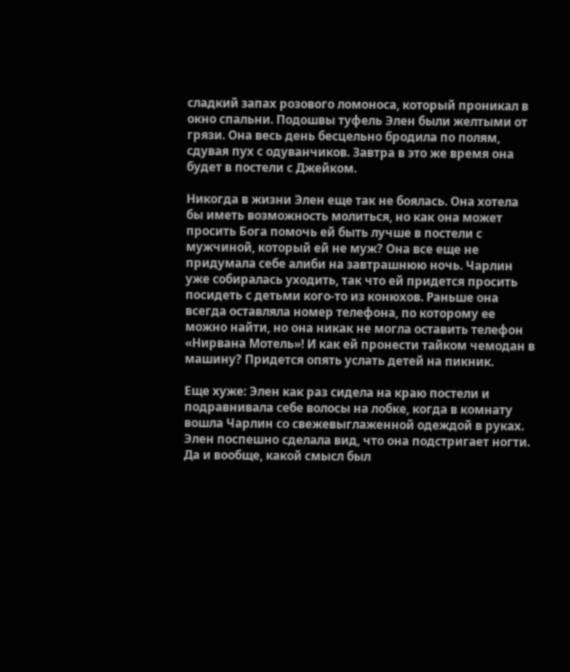сладкий запах розового ломоноса, который проникал в окно спальни. Подошвы туфель Элен были желтыми от грязи. Она весь день бесцельно бродила по полям, сдувая пух с одуванчиков. Завтра в это же время она будет в постели с Джейком.

Никогда в жизни Элен еще так не боялась. Она хотела бы иметь возможность молиться, но как она может просить Бога помочь ей быть лучше в постели с мужчиной, который ей не муж? Она все еще не придумала себе алиби на завтрашнюю ночь. Чарлин уже собиралась уходить, так что ей придется просить посидеть с детьми кого-то из конюхов. Раньше она всегда оставляла номер телефона, по которому ее можно найти, но она никак не могла оставить телефон «Нирвана Мотель»! И как ей пронести тайком чемодан в машину? Придется опять услать детей на пикник.

Еще хуже: Элен как раз сидела на краю постели и подравнивала себе волосы на лобке, когда в комнату вошла Чарлин со свежевыглаженной одеждой в руках. Элен поспешно сделала вид, что она подстригает ногти. Да и вообще, какой смысл был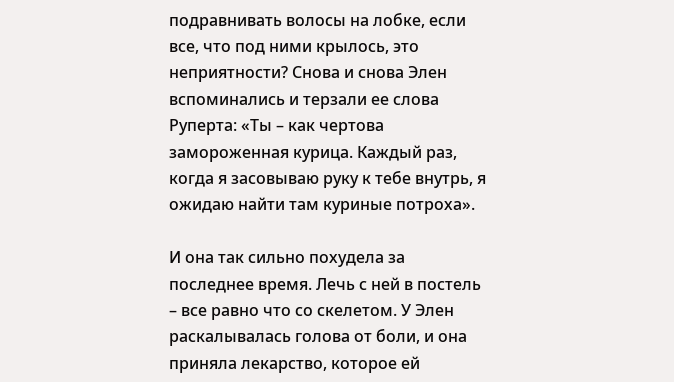подравнивать волосы на лобке, если все, что под ними крылось, это неприятности? Снова и снова Элен вспоминались и терзали ее слова Руперта: «Ты – как чертова замороженная курица. Каждый раз, когда я засовываю руку к тебе внутрь, я ожидаю найти там куриные потроха».

И она так сильно похудела за последнее время. Лечь с ней в постель – все равно что со скелетом. У Элен раскалывалась голова от боли, и она приняла лекарство, которое ей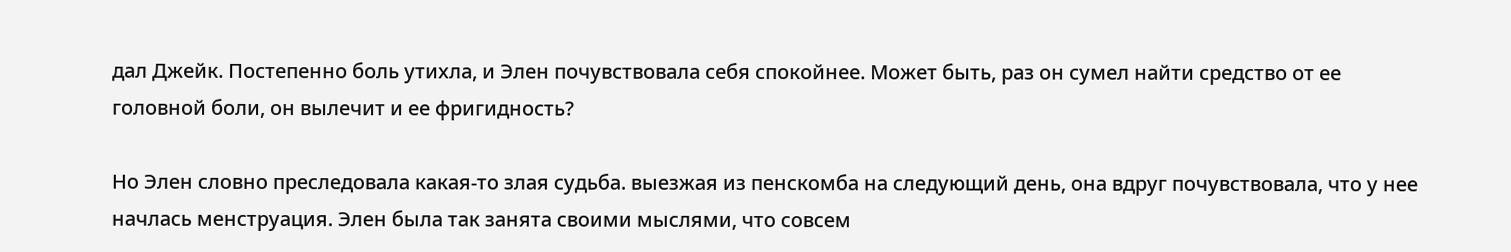дал Джейк. Постепенно боль утихла, и Элен почувствовала себя спокойнее. Может быть, раз он сумел найти средство от ее головной боли, он вылечит и ее фригидность?

Но Элен словно преследовала какая-то злая судьба. выезжая из пенскомба на следующий день, она вдруг почувствовала, что у нее начлась менструация. Элен была так занята своими мыслями, что совсем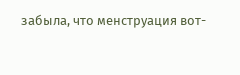забыла, что менструация вот-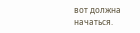вот должна начаться.